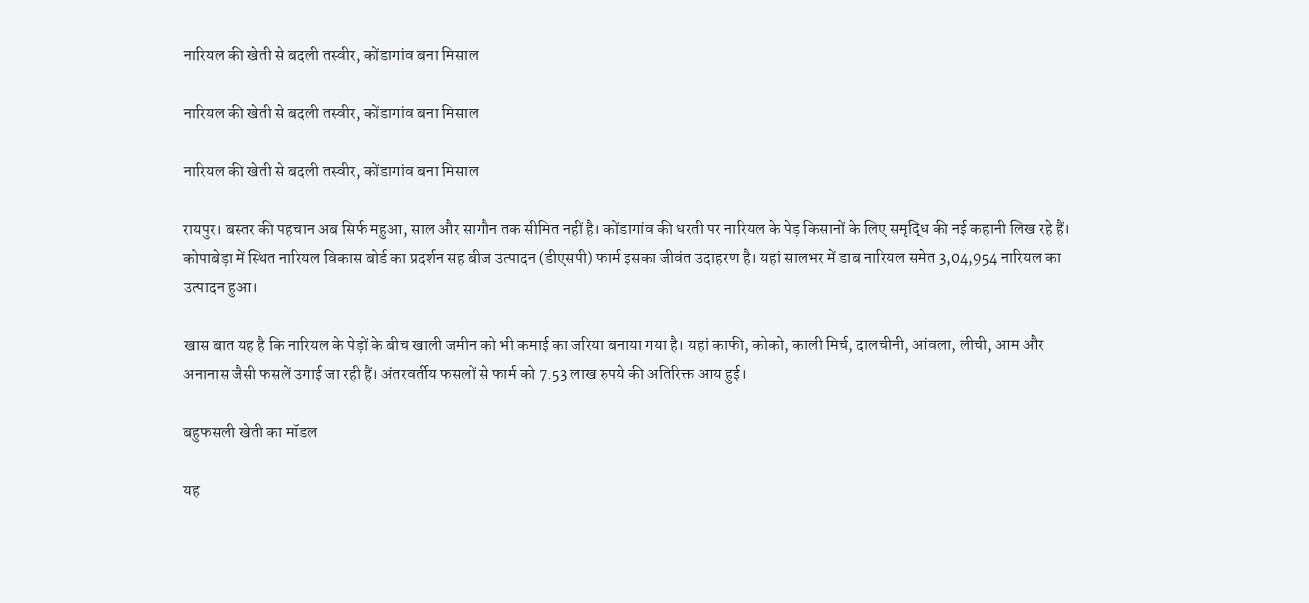नारियल की खेती से बदली तस्वीर, कोंडागांव बना मिसाल

नारियल की खेती से बदली तस्वीर, कोंडागांव बना मिसाल

नारियल की खेती से बदली तस्वीर, कोंडागांव बना मिसाल

रायपुर। बस्तर की पहचान अब सिर्फ महुआ, साल और सागौन तक सीमित नहीं है। कोंडागांव की धरती पर नारियल के पेड़ किसानों के लिए समृद्धि की नई कहानी लिख रहे हैं। कोपाबेड़ा में स्थित नारियल विकास बोर्ड का प्रदर्शन सह बीज उत्पादन (डीएसपी) फार्म इसका जीवंत उदाहरण है। यहां सालभर में डाब नारियल समेत 3,04,954 नारियल का उत्पादन हुआ।

खास बात यह है कि नारियल के पेड़ों के बीच खाली जमीन को भी कमाई का जरिया बनाया गया है। यहां काफी, कोको, काली मिर्च, दालचीनी, आंवला, लीची, आम और अनानास जैसी फसलें उगाई जा रही हैं। अंतरवर्तीय फसलों से फार्म को 7.53 लाख रुपये की अतिरिक्त आय हुई।

बहुफसली खेती का मॉडल

यह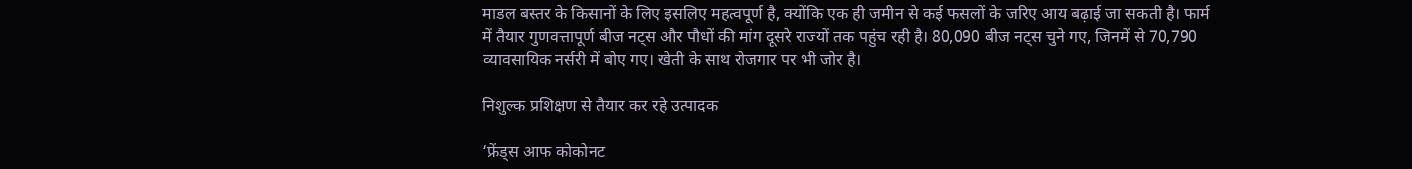माडल बस्तर के किसानों के लिए इसलिए महत्वपूर्ण है, क्योंकि एक ही जमीन से कई फसलों के जरिए आय बढ़ाई जा सकती है। फार्म में तैयार गुणवत्तापूर्ण बीज नट्स और पौधों की मांग दूसरे राज्यों तक पहुंच रही है। 80,090 बीज नट्स चुने गए, जिनमें से 70,790 व्यावसायिक नर्सरी में बोए गए। खेती के साथ रोजगार पर भी जोर है।

निशुल्क प्रशिक्षण से तैयार कर रहे उत्पादक

‘फ्रेंड्स आफ कोकोनट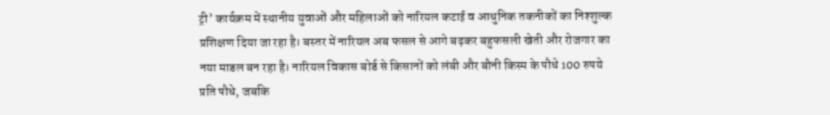ट्री’ कार्यक्रम में स्थानीय युवाओं और महिलाओं को नारियल कटाई व आधुनिक तकनीकों का निश्शुल्क प्रशिक्षण दिया जा रहा है। बस्तर में नारियल अब फसल से आगे बढ़कर बहुफसली खेती और रोजगार का नया माडल बन रहा है। नारियल विकास बोर्ड से किसानों को लंबी और बौनी किस्म के पौधे 100 रुपये प्रति पौधे, जबकि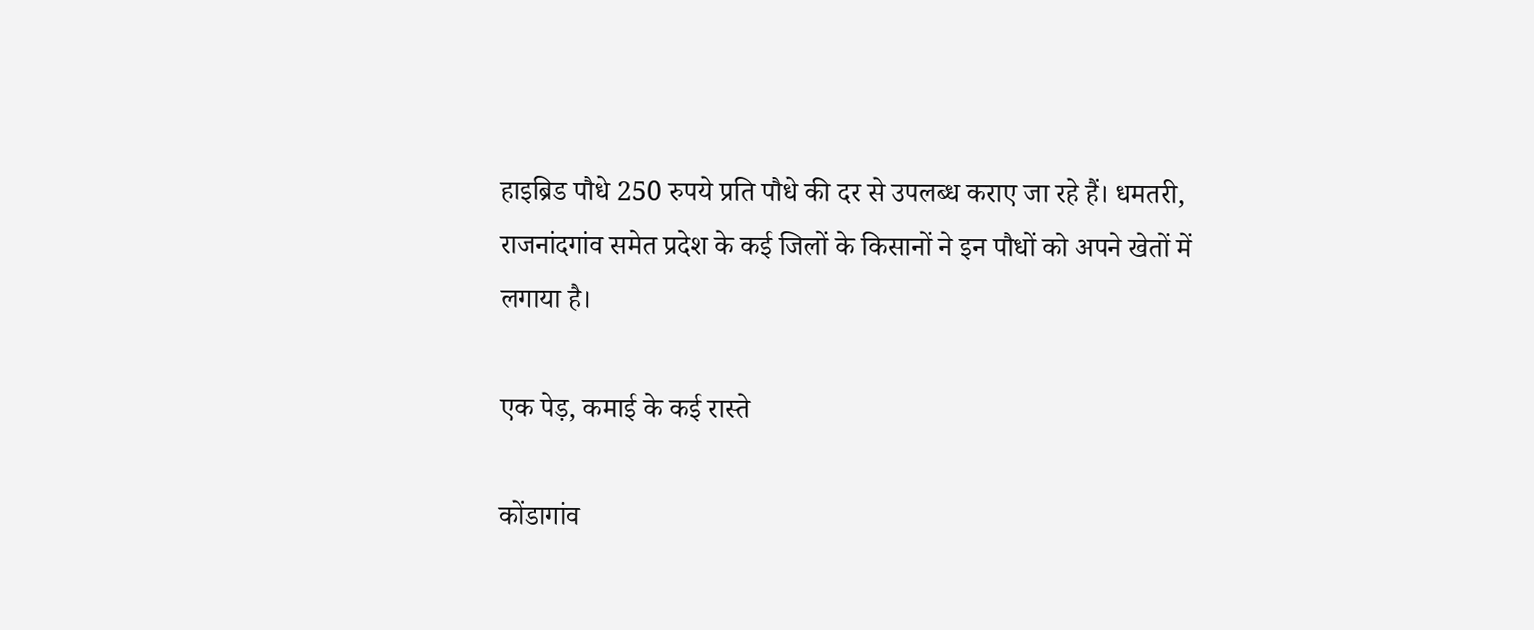हाइब्रिड पौधे 250 रुपये प्रति पौधे की दर से उपलब्ध कराए जा रहे हैं। धमतरी, राजनांदगांव समेत प्रदेश के कई जिलों के किसानों ने इन पौधों को अपने खेतों में लगाया है।

एक पेड़, कमाई के कई रास्ते

कोंडागांव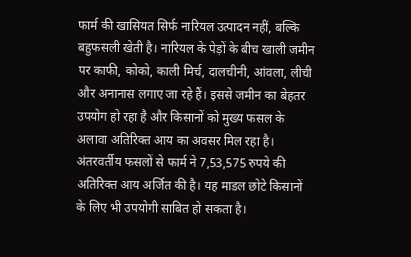फार्म की खासियत सिर्फ नारियल उत्पादन नहीं, बल्कि बहुफसली खेती है। नारियल के पेड़ों के बीच खाली जमीन पर काफी, कोको, काली मिर्च, दालचीनी, आंवला, लीची और अनानास लगाए जा रहे हैं। इससे जमीन का बेहतर उपयोग हो रहा है और किसानों को मुख्य फसल के अलावा अतिरिक्त आय का अवसर मिल रहा है। अंतरवर्तीय फसलों से फार्म ने 7,53,575 रुपये की अतिरिक्त आय अर्जित की है। यह माडल छोटे किसानों के लिए भी उपयोगी साबित हो सकता है।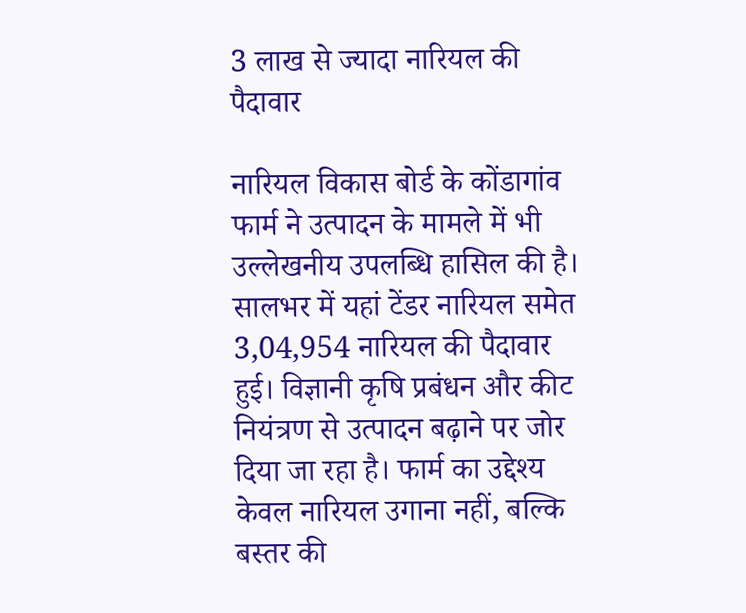3 लाख से ज्यादा नारियल की पैदावार

नारियल विकास बोर्ड के कोंडागांव फार्म ने उत्पादन के मामले में भी उल्लेखनीय उपलब्धि हासिल की है। सालभर में यहां टेंडर नारियल समेत 3,04,954 नारियल की पैदावार हुई। विज्ञानी कृषि प्रबंधन और कीट नियंत्रण से उत्पादन बढ़ाने पर जोर दिया जा रहा है। फार्म का उद्देश्य केवल नारियल उगाना नहीं, बल्कि बस्तर की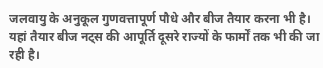जलवायु के अनुकूल गुणवत्तापूर्ण पौधे और बीज तैयार करना भी है। यहां तैयार बीज नट्स की आपूर्ति दूसरे राज्यों के फार्मों तक भी की जा रही है।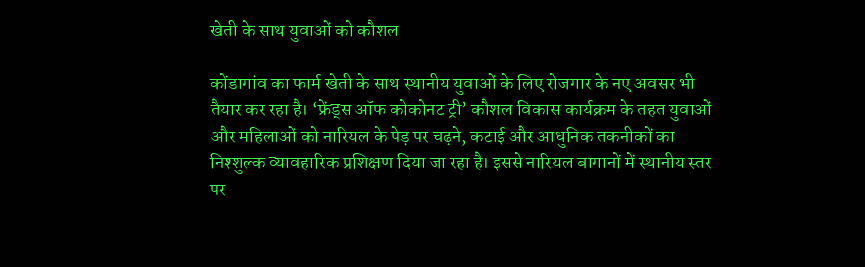खेती के साथ युवाओं को कौशल

कोंडागांव का फार्म खेती के साथ स्थानीय युवाओं के लिए रोजगार के नए अवसर भी तैयार कर रहा है। ‘फ्रेंड्स ऑफ कोकोनट ट्री’ कौशल विकास कार्यक्रम के तहत युवाओं और महिलाओं को नारियल के पेड़ पर चढ़ने, कटाई और आधुनिक तकनीकों का निश्शुल्क व्यावहारिक प्रशिक्षण दिया जा रहा है। इससे नारियल बागानों में स्थानीय स्तर पर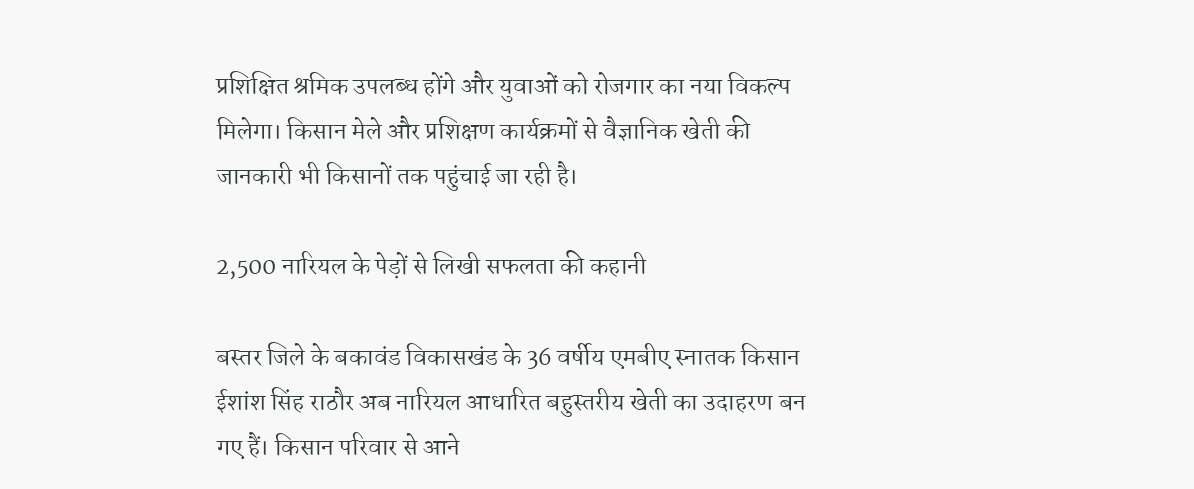प्रशिक्षित श्रमिक उपलब्ध होंगे और युवाओं को रोजगार का नया विकल्प मिलेगा। किसान मेले और प्रशिक्षण कार्यक्रमों से वैज्ञानिक खेती की जानकारी भी किसानों तक पहुंचाई जा रही है।

2,500 नारियल के पेड़ों से लिखी सफलता की कहानी

बस्तर जिले के बकावंड विकासखंड के 36 वर्षीय एमबीए स्नातक किसान ईशांश सिंह राठौर अब नारियल आधारित बहुस्तरीय खेती का उदाहरण बन गए हैं। किसान परिवार से आने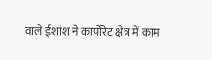वाले ईशांश ने कार्पोरेट क्षेत्र में काम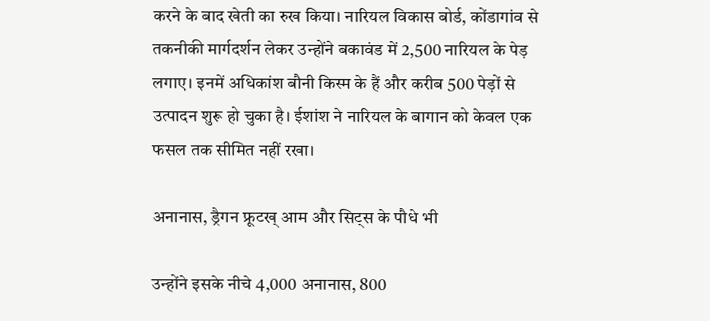करने के बाद खेती का रुख किया। नारियल विकास बोर्ड, कोंडागांव से तकनीकी मार्गदर्शन लेकर उन्होंने बकावंड में 2,500 नारियल के पेड़ लगाए। इनमें अधिकांश बौनी किस्म के हैं और करीब 500 पेड़ों से उत्पादन शुरू हो चुका है। ईशांश ने नारियल के बागान को केवल एक फसल तक सीमित नहीं रखा।

अनानास, ड्रैगन फ्रूटख् आम और सिट्स के पौधे भी

उन्होंने इसके नीचे 4,000 अनानास, 800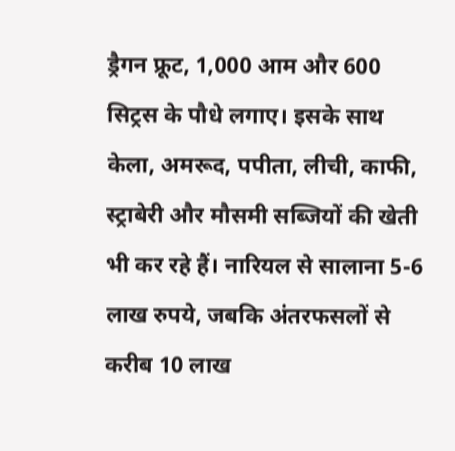ड्रैगन फ्रूट, 1,000 आम और 600 सिट्रस के पौधे लगाए। इसके साथ केला, अमरूद, पपीता, लीची, काफी, स्ट्राबेरी और मौसमी सब्जियों की खेती भी कर रहे हैं। नारियल से सालाना 5-6 लाख रुपये, जबकि अंतरफसलों से करीब 10 लाख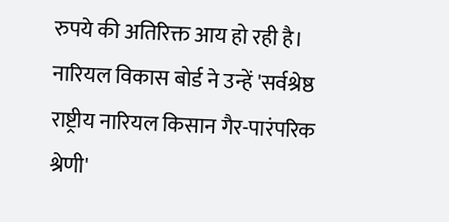रुपये की अतिरिक्त आय हो रही है। नारियल विकास बोर्ड ने उन्हें 'सर्वश्रेष्ठ राष्ट्रीय नारियल किसान गैर-पारंपरिक श्रेणी'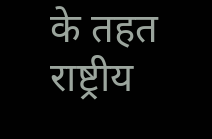के तहत राष्ट्रीय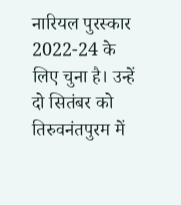नारियल पुरस्कार 2022-24 के लिए चुना है। उन्हें दो सितंबर को तिरुवनंतपुरम में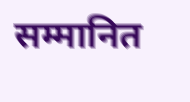सम्मानित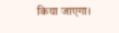किया जाएगा।